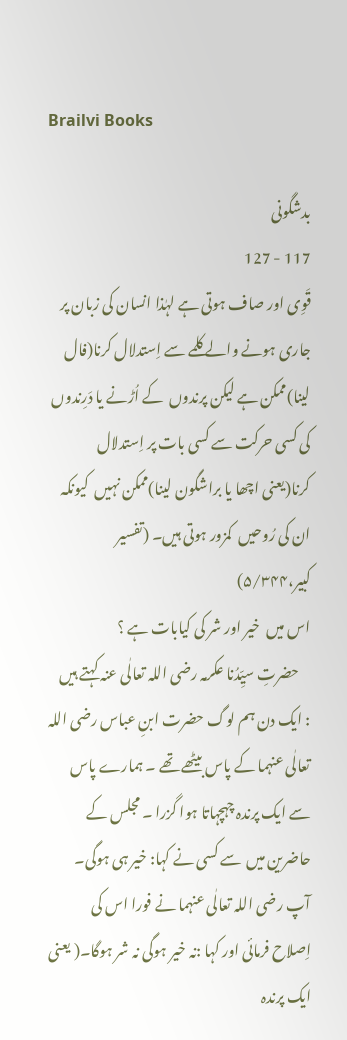Brailvi Books

بدشگونی
117 - 127
قَوِی اور صاف ہوتی ہے لہٰذا انسان کی زبان پر جاری ہونے والے کلمے سے اِستدلال کرنا(فال لینا)ممکن ہے لیکن پرندوں  کے اُڑنے یا دَرِندوں  کی کسی حرکت سے کسی بات پر اِستدلال کرنا(یعنی اچھا یا براشگون لینا)ممکن نہیں  کیونکہ ان کی رُوحیں  کمزور ہوتی ہیں۔ (تفسیر کبیر،۵/۳۴۴)
اس میں  خیر اور شر کی کیابات ہے ؟
    حضرتِ سیِّدُنا عکرمہ رضی اللہ تعالٰی عنہ کہتے ہیں  : ایک دن ہم لوگ حضرت ابنِ عباس رضی اللہ تعالٰی عنہما کے پاس بیٹھے تھے ۔ ہمارے پاس سے ایک پرندہ چہچہاتا ہوا گزرا ۔ مجلس کے حاضرین میں  سے کسی نے کہا: خیر ہی ہوگی۔ آپ رضی اللہ تعالٰی عنہما نے فورا اس کی اِصلاح فرمائی اور کہا :نہ خیر ہوگی نہ شر ہوگا۔( یعنی ایک پرندہ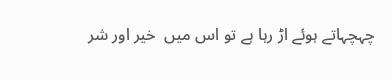چہچہاتے ہوئے اڑ رہا ہے تو اس میں  خیر اور شر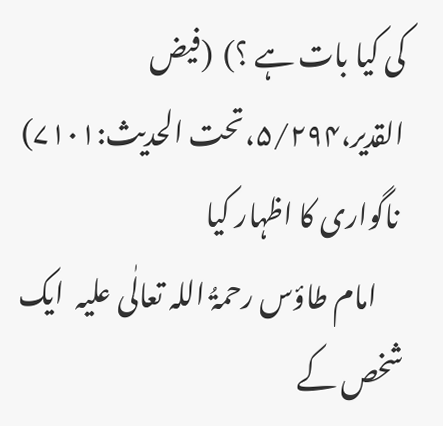کی کیا بات ہے ؟)  (فیض القدیر،۵/۲۹۴،تحت الحدیث:۷۱۰۱)
 ناگواری کا اظہار کیا
     امام طاؤس رحمۃُ اللہ تعالٰی علیہ  ایک شخص کے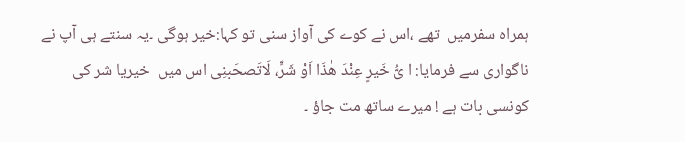ہمراہ سفرمیں  تھے ،اس نے کوے کی آواز سنی تو کہا:خیر ہوگی ۔یہ سنتے ہی آپ نے ناگواری سے فرمایا: ا یُّ خَیرٍ عِنْدَ ھٰذَا اَوْ شَرٍّ، لَاتَصحَبنِی اس میں  خیریا شر کی کونسی بات ہے ! میرے ساتھ مت جاؤ ۔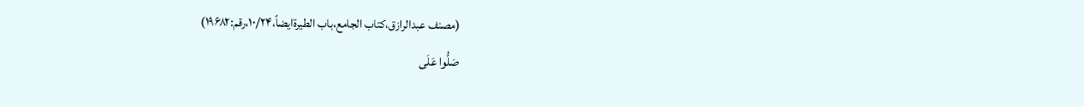(مصنف عبدالرازق،کتاب الجامع،باب الطیرۃایضاً،۱۰/۲۴،رقم:۱۹۶۸۲)
صَلُّوا عَلَی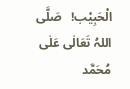الْحَبِیْب!   صَلَّی اللہُ تَعَالٰی عَلٰی مُحَمَّد